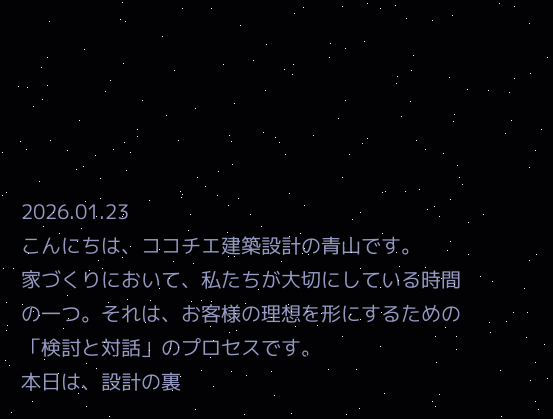2026.01.23
こんにちは、ココチエ建築設計の青山です。
家づくりにおいて、私たちが大切にしている時間の一つ。それは、お客様の理想を形にするための「検討と対話」のプロセスです。
本日は、設計の裏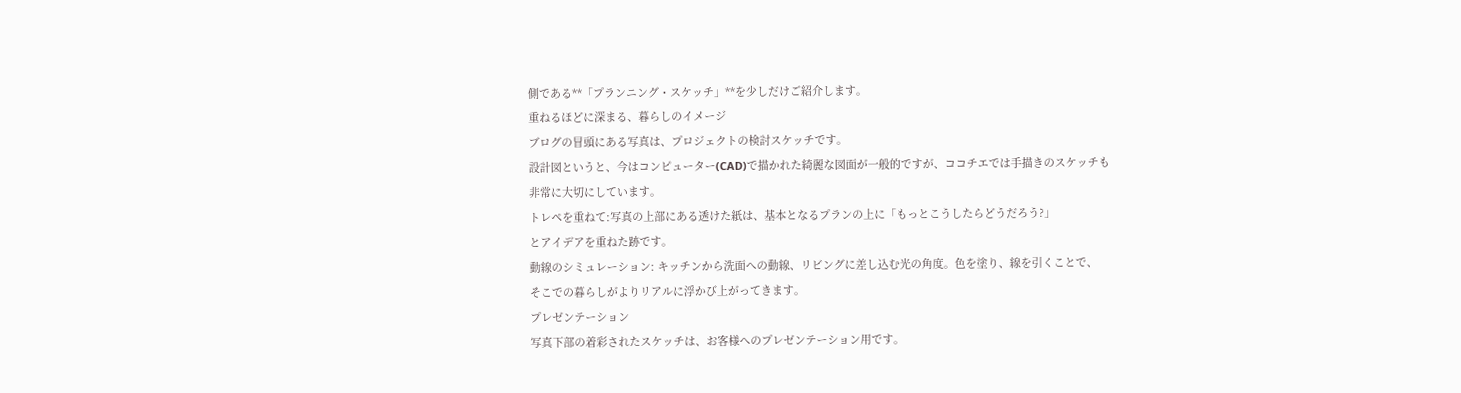側である**「プランニング・スケッチ」**を少しだけご紹介します。
重ねるほどに深まる、暮らしのイメージ
ブログの冒頭にある写真は、プロジェクトの検討スケッチです。
設計図というと、今はコンピューター(CAD)で描かれた綺麗な図面が一般的ですが、ココチエでは手描きのスケッチも
非常に大切にしています。
トレペを重ねて:写真の上部にある透けた紙は、基本となるプランの上に「もっとこうしたらどうだろう?」
とアイデアを重ねた跡です。
動線のシミュレーション: キッチンから洗面への動線、リビングに差し込む光の角度。色を塗り、線を引くことで、
そこでの暮らしがよりリアルに浮かび上がってきます。
プレゼンテーション
写真下部の着彩されたスケッチは、お客様へのプレゼンテーション用です。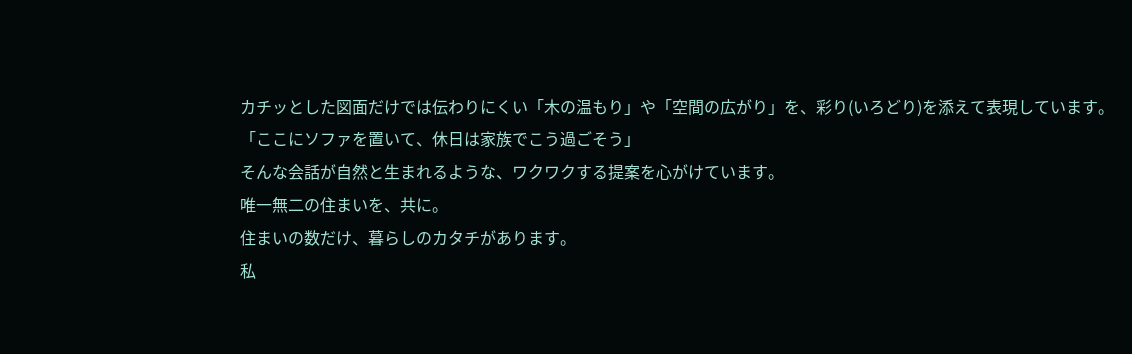カチッとした図面だけでは伝わりにくい「木の温もり」や「空間の広がり」を、彩り(いろどり)を添えて表現しています。
「ここにソファを置いて、休日は家族でこう過ごそう」
そんな会話が自然と生まれるような、ワクワクする提案を心がけています。
唯一無二の住まいを、共に。
住まいの数だけ、暮らしのカタチがあります。
私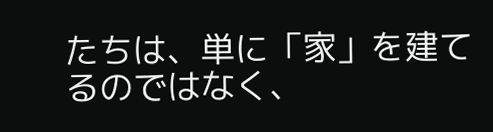たちは、単に「家」を建てるのではなく、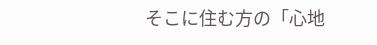そこに住む方の「心地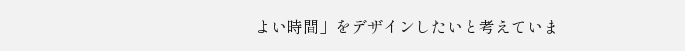よい時間」をデザインしたいと考えていま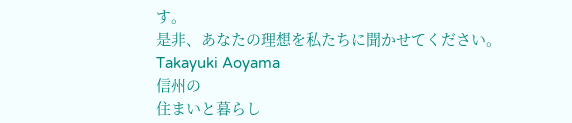す。
是非、あなたの理想を私たちに聞かせてください。
Takayuki Aoyama
信州の
住まいと暮らし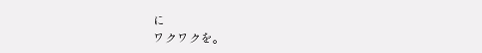に
ワクワクを。